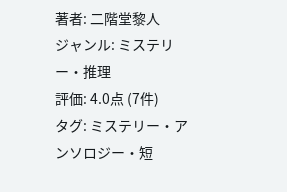著者: 二階堂黎人
ジャンル: ミステリー・推理
評価: 4.0点 (7件)
タグ: ミステリー・アンソロジー・短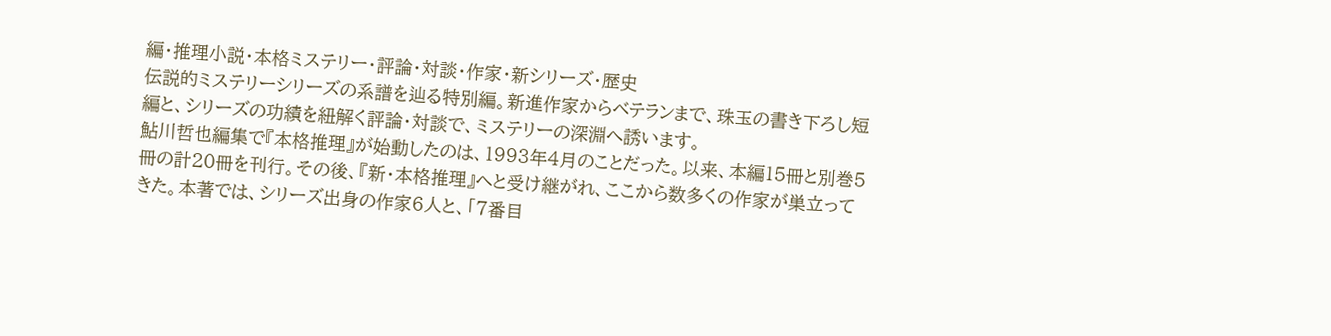編・推理小説・本格ミステリー・評論・対談・作家・新シリーズ・歴史
伝説的ミステリーシリーズの系譜を辿る特別編。新進作家からベテランまで、珠玉の書き下ろし短編と、シリーズの功績を紐解く評論・対談で、ミステリーの深淵へ誘います。
鮎川哲也編集で『本格推理』が始動したのは、1993年4月のことだった。以来、本編15冊と別巻5冊の計20冊を刊行。その後、『新・本格推理』へと受け継がれ、ここから数多くの作家が巣立ってきた。本著では、シリーズ出身の作家6人と、「7番目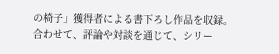の椅子」獲得者による書下ろし作品を収録。合わせて、評論や対談を通じて、シリー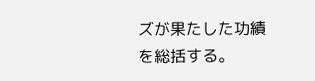ズが果たした功績を総括する。